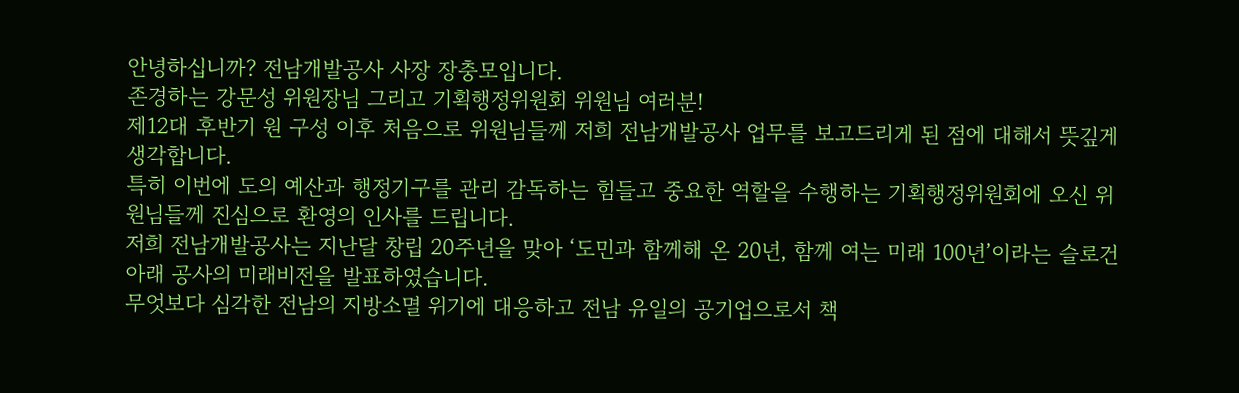안녕하십니까? 전남개발공사 사장 장충모입니다.
존경하는 강문성 위원장님 그리고 기획행정위원회 위원님 여러분!
제12대 후반기 원 구성 이후 처음으로 위원님들께 저희 전남개발공사 업무를 보고드리게 된 점에 대해서 뜻깊게 생각합니다.
특히 이번에 도의 예산과 행정기구를 관리 감독하는 힘들고 중요한 역할을 수행하는 기획행정위원회에 오신 위원님들께 진심으로 환영의 인사를 드립니다.
저희 전남개발공사는 지난달 창립 20주년을 맞아 ‘도민과 함께해 온 20년, 함께 여는 미래 100년’이라는 슬로건 아래 공사의 미래비전을 발표하였습니다.
무엇보다 심각한 전남의 지방소멸 위기에 대응하고 전남 유일의 공기업으로서 책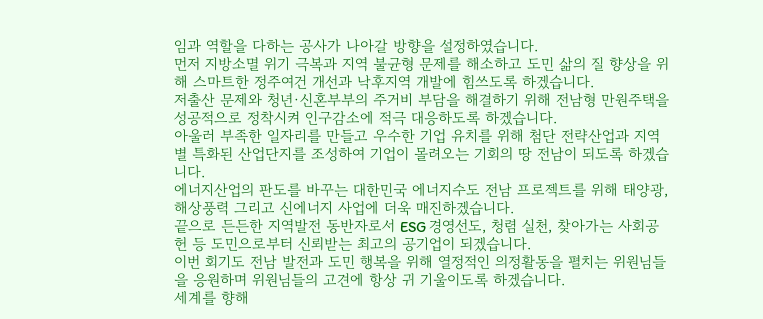임과 역할을 다하는 공사가 나아갈 방향을 설정하였습니다.
먼저 지방소멸 위기 극복과 지역 불균형 문제를 해소하고 도민 삶의 질 향상을 위해 스마트한 정주여건 개선과 낙후지역 개발에 힘쓰도록 하겠습니다.
저출산 문제와 청년·신혼부부의 주거비 부담을 해결하기 위해 전남형 만원주택을 성공적으로 정착시켜 인구감소에 적극 대응하도록 하겠습니다.
아울러 부족한 일자리를 만들고 우수한 기업 유치를 위해 첨단 전략산업과 지역별 특화된 산업단지를 조성하여 기업이 몰려오는 기회의 땅 전남이 되도록 하겠습니다.
에너지산업의 판도를 바꾸는 대한민국 에너지수도 전남 프로젝트를 위해 태양광, 해상풍력 그리고 신에너지 사업에 더욱 매진하겠습니다.
끝으로 든든한 지역발전 동반자로서 ESG 경영선도, 청렴 실천, 찾아가는 사회공헌 등 도민으로부터 신뢰받는 최고의 공기업이 되겠습니다.
이번 회기도 전남 발전과 도민 행복을 위해 열정적인 의정활동을 펼치는 위원님들을 응원하며 위원님들의 고견에 항상 귀 기울이도록 하겠습니다.
세계를 향해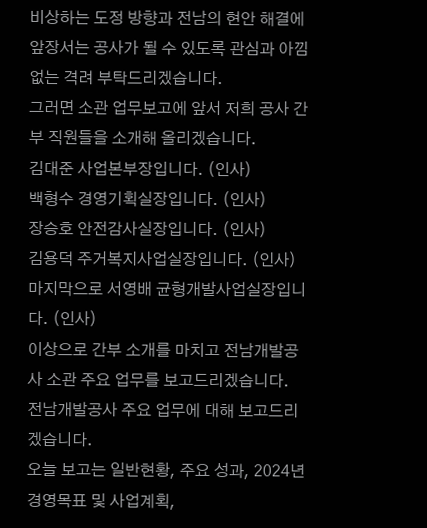비상하는 도정 방향과 전남의 현안 해결에 앞장서는 공사가 될 수 있도록 관심과 아낌없는 격려 부탁드리겠습니다.
그러면 소관 업무보고에 앞서 저희 공사 간부 직원들을 소개해 올리겠습니다.
김대준 사업본부장입니다. (인사)
백형수 경영기획실장입니다. (인사)
장승호 안전감사실장입니다. (인사)
김용덕 주거복지사업실장입니다. (인사)
마지막으로 서영배 균형개발사업실장입니다. (인사)
이상으로 간부 소개를 마치고 전남개발공사 소관 주요 업무를 보고드리겠습니다.
전남개발공사 주요 업무에 대해 보고드리겠습니다.
오늘 보고는 일반현황, 주요 성과, 2024년 경영목표 및 사업계획,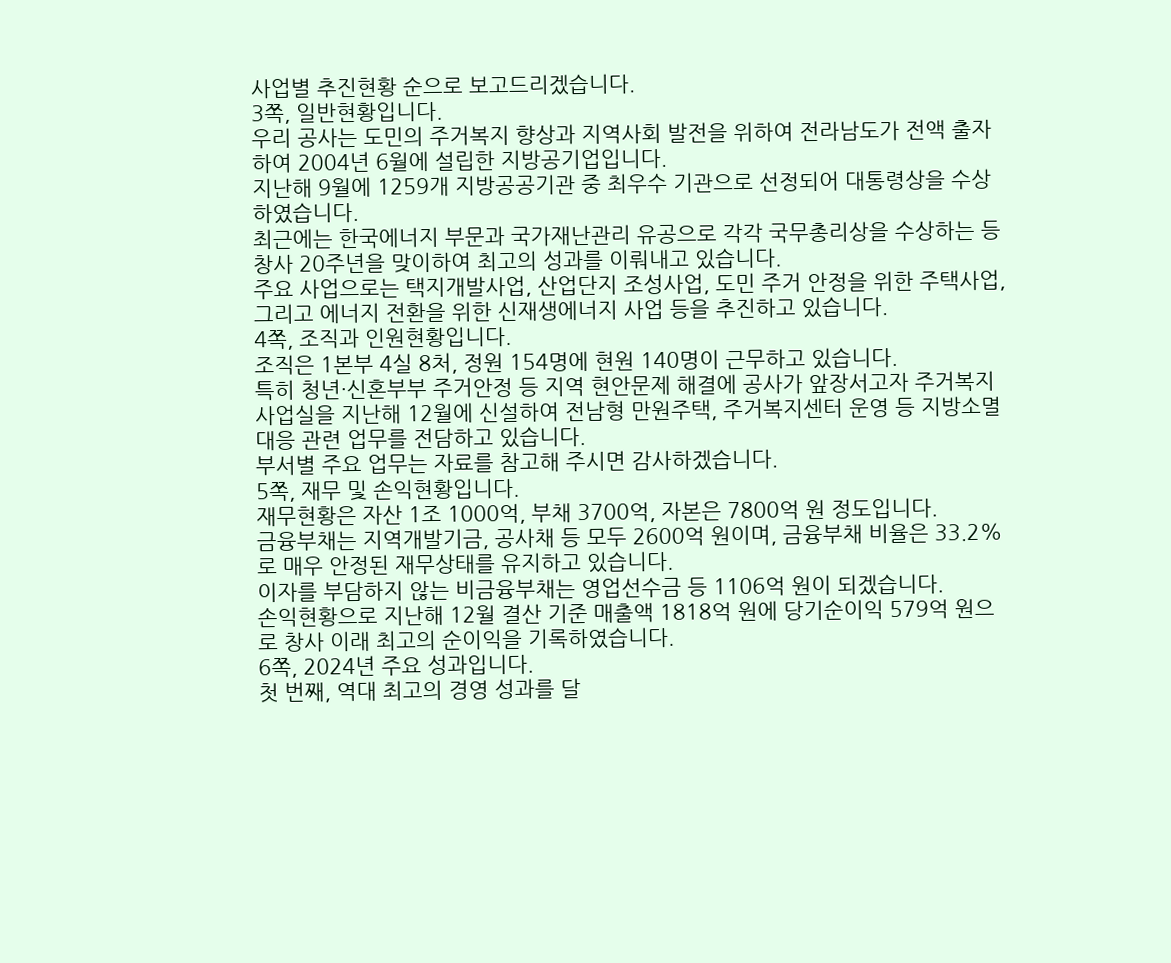사업별 추진현황 순으로 보고드리겠습니다.
3쪽, 일반현황입니다.
우리 공사는 도민의 주거복지 향상과 지역사회 발전을 위하여 전라남도가 전액 출자하여 2004년 6월에 설립한 지방공기업입니다.
지난해 9월에 1259개 지방공공기관 중 최우수 기관으로 선정되어 대통령상을 수상하였습니다.
최근에는 한국에너지 부문과 국가재난관리 유공으로 각각 국무총리상을 수상하는 등 창사 20주년을 맞이하여 최고의 성과를 이뤄내고 있습니다.
주요 사업으로는 택지개발사업, 산업단지 조성사업, 도민 주거 안정을 위한 주택사업, 그리고 에너지 전환을 위한 신재생에너지 사업 등을 추진하고 있습니다.
4쪽, 조직과 인원현황입니다.
조직은 1본부 4실 8처, 정원 154명에 현원 140명이 근무하고 있습니다.
특히 청년·신혼부부 주거안정 등 지역 현안문제 해결에 공사가 앞장서고자 주거복지사업실을 지난해 12월에 신설하여 전남형 만원주택, 주거복지센터 운영 등 지방소멸 대응 관련 업무를 전담하고 있습니다.
부서별 주요 업무는 자료를 참고해 주시면 감사하겠습니다.
5쪽, 재무 및 손익현황입니다.
재무현황은 자산 1조 1000억, 부채 3700억, 자본은 7800억 원 정도입니다.
금융부채는 지역개발기금, 공사채 등 모두 2600억 원이며, 금융부채 비율은 33.2%로 매우 안정된 재무상태를 유지하고 있습니다.
이자를 부담하지 않는 비금융부채는 영업선수금 등 1106억 원이 되겠습니다.
손익현황으로 지난해 12월 결산 기준 매출액 1818억 원에 당기순이익 579억 원으로 창사 이래 최고의 순이익을 기록하였습니다.
6쪽, 2024년 주요 성과입니다.
첫 번째, 역대 최고의 경영 성과를 달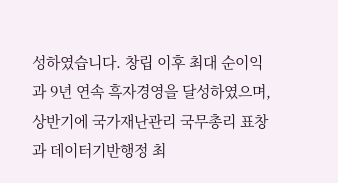성하였습니다. 창립 이후 최대 순이익과 9년 연속 흑자경영을 달성하였으며, 상반기에 국가재난관리 국무총리 표창과 데이터기반행정 최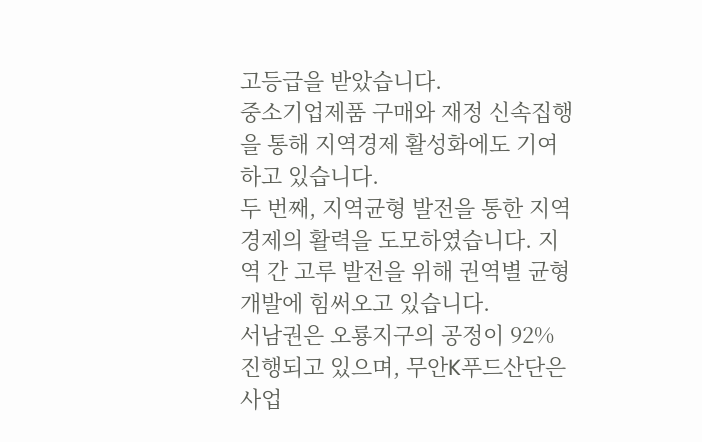고등급을 받았습니다.
중소기업제품 구매와 재정 신속집행을 통해 지역경제 활성화에도 기여하고 있습니다.
두 번째, 지역균형 발전을 통한 지역경제의 활력을 도모하였습니다. 지역 간 고루 발전을 위해 권역별 균형개발에 힘써오고 있습니다.
서남권은 오룡지구의 공정이 92% 진행되고 있으며, 무안K푸드산단은 사업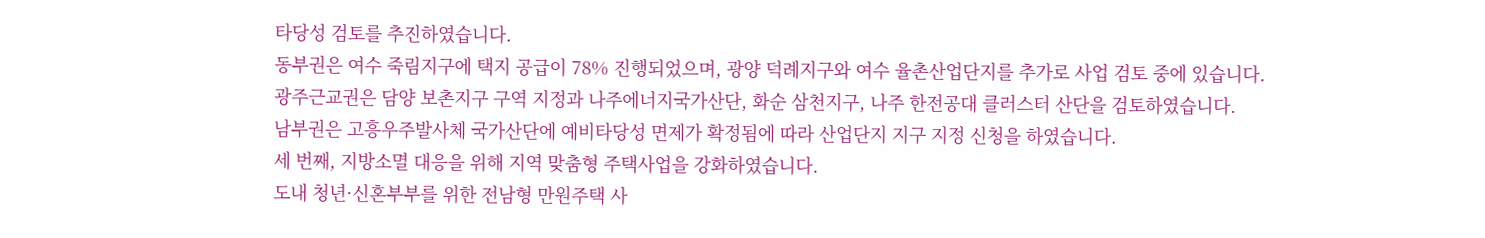타당성 검토를 추진하였습니다.
동부권은 여수 죽림지구에 택지 공급이 78% 진행되었으며, 광양 덕례지구와 여수 율촌산업단지를 추가로 사업 검토 중에 있습니다.
광주근교권은 담양 보촌지구 구역 지정과 나주에너지국가산단, 화순 삼천지구, 나주 한전공대 클러스터 산단을 검토하였습니다.
남부권은 고흥우주발사체 국가산단에 예비타당성 면제가 확정됨에 따라 산업단지 지구 지정 신청을 하였습니다.
세 번째, 지방소멸 대응을 위해 지역 맞춤형 주택사업을 강화하였습니다.
도내 청년·신혼부부를 위한 전남형 만원주택 사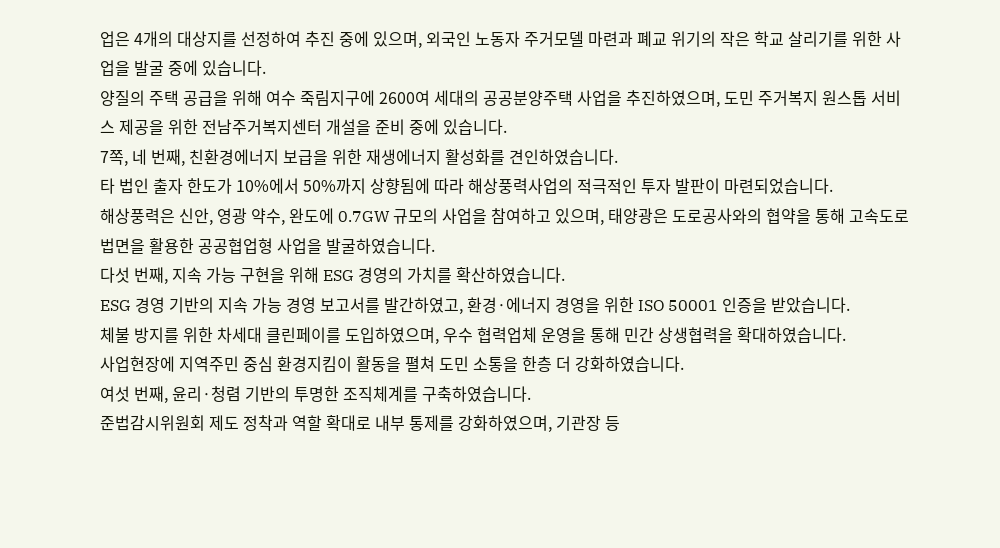업은 4개의 대상지를 선정하여 추진 중에 있으며, 외국인 노동자 주거모델 마련과 폐교 위기의 작은 학교 살리기를 위한 사업을 발굴 중에 있습니다.
양질의 주택 공급을 위해 여수 죽림지구에 2600여 세대의 공공분양주택 사업을 추진하였으며, 도민 주거복지 원스톱 서비스 제공을 위한 전남주거복지센터 개설을 준비 중에 있습니다.
7쪽, 네 번째, 친환경에너지 보급을 위한 재생에너지 활성화를 견인하였습니다.
타 법인 출자 한도가 10%에서 50%까지 상향됨에 따라 해상풍력사업의 적극적인 투자 발판이 마련되었습니다.
해상풍력은 신안, 영광 약수, 완도에 0.7GW 규모의 사업을 참여하고 있으며, 태양광은 도로공사와의 협약을 통해 고속도로 법면을 활용한 공공협업형 사업을 발굴하였습니다.
다섯 번째, 지속 가능 구현을 위해 ESG 경영의 가치를 확산하였습니다.
ESG 경영 기반의 지속 가능 경영 보고서를 발간하였고, 환경·에너지 경영을 위한 ISO 50001 인증을 받았습니다.
체불 방지를 위한 차세대 클린페이를 도입하였으며, 우수 협력업체 운영을 통해 민간 상생협력을 확대하였습니다.
사업현장에 지역주민 중심 환경지킴이 활동을 펼쳐 도민 소통을 한층 더 강화하였습니다.
여섯 번째, 윤리·청렴 기반의 투명한 조직체계를 구축하였습니다.
준법감시위원회 제도 정착과 역할 확대로 내부 통제를 강화하였으며, 기관장 등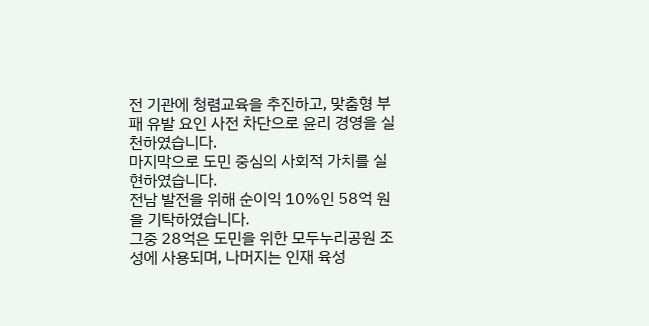전 기관에 청렴교육을 추진하고, 맞춤형 부패 유발 요인 사전 차단으로 윤리 경영을 실천하였습니다.
마지막으로 도민 중심의 사회적 가치를 실현하였습니다.
전남 발전을 위해 순이익 10%인 58억 원을 기탁하였습니다.
그중 28억은 도민을 위한 모두누리공원 조성에 사용되며, 나머지는 인재 육성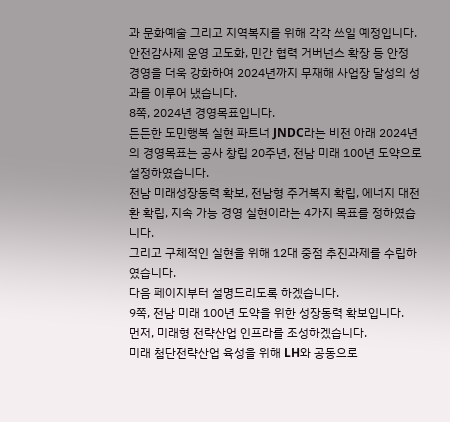과 문화예술 그리고 지역복지를 위해 각각 쓰일 예정입니다.
안전감사제 운영 고도화, 민간 협력 거버넌스 확장 등 안정 경영을 더욱 강화하여 2024년까지 무재해 사업장 달성의 성과를 이루어 냈습니다.
8쪽, 2024년 경영목표입니다.
든든한 도민행복 실현 파트너 JNDC라는 비전 아래 2024년의 경영목표는 공사 창립 20주년, 전남 미래 100년 도약으로 설정하였습니다.
전남 미래성장동력 확보, 전남형 주거복지 확립, 에너지 대전환 확립, 지속 가능 경영 실현이라는 4가지 목표를 정하였습니다.
그리고 구체적인 실현을 위해 12대 중점 추진과제를 수립하였습니다.
다음 페이지부터 설명드리도록 하겠습니다.
9쪽, 전남 미래 100년 도약을 위한 성장동력 확보입니다.
먼저, 미래형 전략산업 인프라를 조성하겠습니다.
미래 첨단전략산업 육성을 위해 LH와 공동으로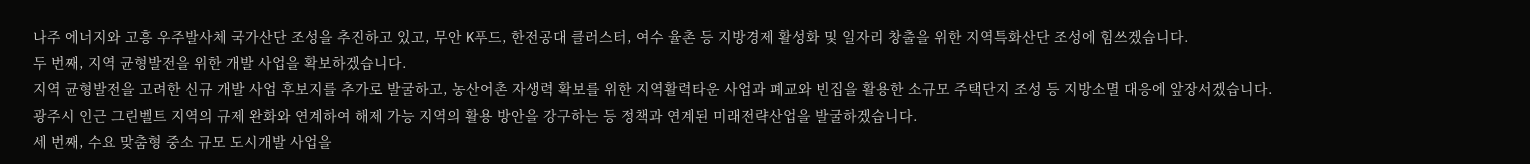나주 에너지와 고흥 우주발사체 국가산단 조성을 추진하고 있고, 무안 K푸드, 한전공대 클러스터, 여수 율촌 등 지방경제 활성화 및 일자리 창출을 위한 지역특화산단 조성에 힘쓰겠습니다.
두 번째, 지역 균형발전을 위한 개발 사업을 확보하겠습니다.
지역 균형발전을 고려한 신규 개발 사업 후보지를 추가로 발굴하고, 농산어촌 자생력 확보를 위한 지역활력타운 사업과 폐교와 빈집을 활용한 소규모 주택단지 조성 등 지방소멸 대응에 앞장서겠습니다.
광주시 인근 그린벨트 지역의 규제 완화와 연계하여 해제 가능 지역의 활용 방안을 강구하는 등 정책과 연계된 미래전략산업을 발굴하겠습니다.
세 번째, 수요 맞춤형 중소 규모 도시개발 사업을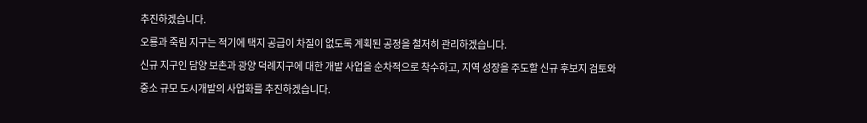추진하겠습니다.
오룡과 죽림 지구는 적기에 택지 공급이 차질이 없도록 계획된 공정을 철저히 관리하겠습니다.
신규 지구인 담양 보촌과 광양 덕례지구에 대한 개발 사업을 순차적으로 착수하고, 지역 성장을 주도할 신규 후보지 검토와 중소 규모 도시개발의 사업화를 추진하겠습니다.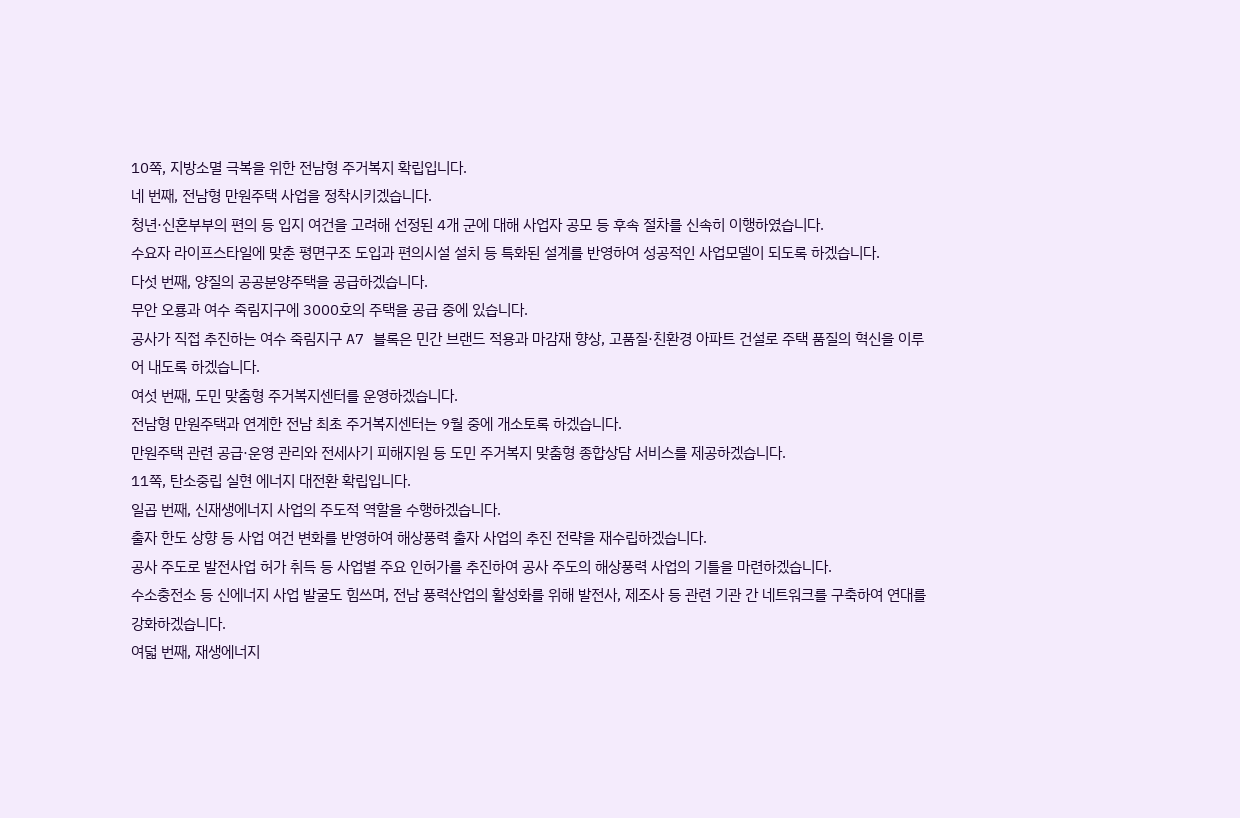10쪽, 지방소멸 극복을 위한 전남형 주거복지 확립입니다.
네 번째, 전남형 만원주택 사업을 정착시키겠습니다.
청년·신혼부부의 편의 등 입지 여건을 고려해 선정된 4개 군에 대해 사업자 공모 등 후속 절차를 신속히 이행하였습니다.
수요자 라이프스타일에 맞춘 평면구조 도입과 편의시설 설치 등 특화된 설계를 반영하여 성공적인 사업모델이 되도록 하겠습니다.
다섯 번째, 양질의 공공분양주택을 공급하겠습니다.
무안 오룡과 여수 죽림지구에 3000호의 주택을 공급 중에 있습니다.
공사가 직접 추진하는 여수 죽림지구 A7 블록은 민간 브랜드 적용과 마감재 향상, 고품질·친환경 아파트 건설로 주택 품질의 혁신을 이루어 내도록 하겠습니다.
여섯 번째, 도민 맞춤형 주거복지센터를 운영하겠습니다.
전남형 만원주택과 연계한 전남 최초 주거복지센터는 9월 중에 개소토록 하겠습니다.
만원주택 관련 공급·운영 관리와 전세사기 피해지원 등 도민 주거복지 맞춤형 종합상담 서비스를 제공하겠습니다.
11쪽, 탄소중립 실현 에너지 대전환 확립입니다.
일곱 번째, 신재생에너지 사업의 주도적 역할을 수행하겠습니다.
출자 한도 상향 등 사업 여건 변화를 반영하여 해상풍력 출자 사업의 추진 전략을 재수립하겠습니다.
공사 주도로 발전사업 허가 취득 등 사업별 주요 인허가를 추진하여 공사 주도의 해상풍력 사업의 기틀을 마련하겠습니다.
수소충전소 등 신에너지 사업 발굴도 힘쓰며, 전남 풍력산업의 활성화를 위해 발전사, 제조사 등 관련 기관 간 네트워크를 구축하여 연대를 강화하겠습니다.
여덟 번째, 재생에너지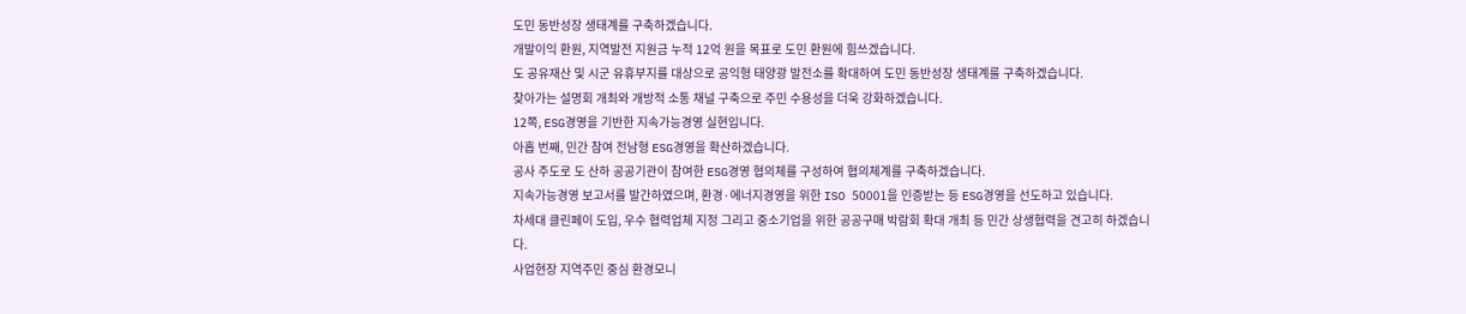도민 동반성장 생태계를 구축하겠습니다.
개발이익 환원, 지역발전 지원금 누적 12억 원을 목표로 도민 환원에 힘쓰겠습니다.
도 공유재산 및 시군 유휴부지를 대상으로 공익형 태양광 발전소를 확대하여 도민 동반성장 생태계를 구축하겠습니다.
찾아가는 설명회 개최와 개방적 소통 채널 구축으로 주민 수용성을 더욱 강화하겠습니다.
12쪽, ESG경영을 기반한 지속가능경영 실현입니다.
아홉 번째, 민간 참여 전남형 ESG경영을 확산하겠습니다.
공사 주도로 도 산하 공공기관이 참여한 ESG경영 협의체를 구성하여 협의체계를 구축하겠습니다.
지속가능경영 보고서를 발간하였으며, 환경·에너지경영을 위한 ISO 50001을 인증받는 등 ESG경영을 선도하고 있습니다.
차세대 클린페이 도입, 우수 협력업체 지정 그리고 중소기업을 위한 공공구매 박람회 확대 개최 등 민간 상생협력을 견고히 하겠습니다.
사업현장 지역주민 중심 환경모니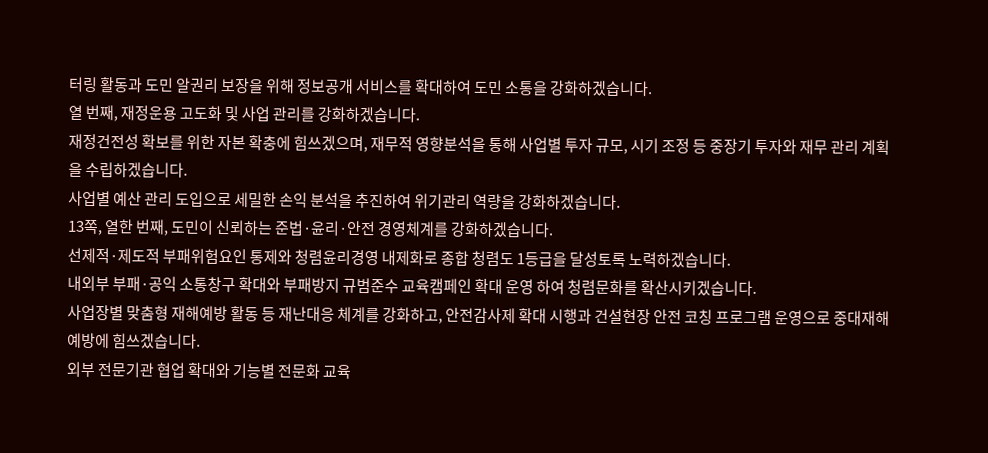터링 활동과 도민 알권리 보장을 위해 정보공개 서비스를 확대하여 도민 소통을 강화하겠습니다.
열 번째, 재정운용 고도화 및 사업 관리를 강화하겠습니다.
재정건전성 확보를 위한 자본 확충에 힘쓰겠으며, 재무적 영향분석을 통해 사업별 투자 규모, 시기 조정 등 중장기 투자와 재무 관리 계획을 수립하겠습니다.
사업별 예산 관리 도입으로 세밀한 손익 분석을 추진하여 위기관리 역량을 강화하겠습니다.
13쪽, 열한 번째, 도민이 신뢰하는 준법·윤리·안전 경영체계를 강화하겠습니다.
선제적·제도적 부패위험요인 통제와 청렴윤리경영 내제화로 종합 청렴도 1등급을 달성토록 노력하겠습니다.
내외부 부패·공익 소통창구 확대와 부패방지 규범준수 교육캠페인 확대 운영 하여 청렴문화를 확산시키겠습니다.
사업장별 맞춤형 재해예방 활동 등 재난대응 체계를 강화하고, 안전감사제 확대 시행과 건설현장 안전 코칭 프로그램 운영으로 중대재해 예방에 힘쓰겠습니다.
외부 전문기관 협업 확대와 기능별 전문화 교육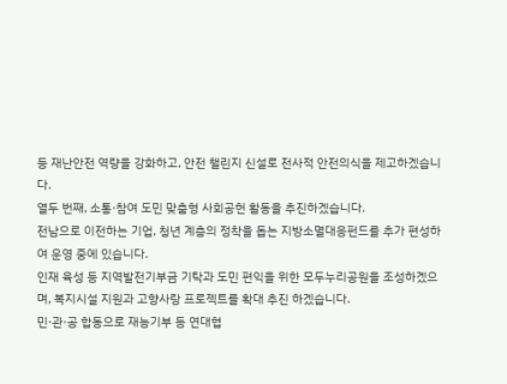등 재난안전 역량을 강화하고, 안전 챌린지 신설로 전사적 안전의식을 제고하겠습니다.
열두 번째, 소통·참여 도민 맞춤형 사회공헌 활동을 추진하겠습니다.
전남으로 이전하는 기업, 청년 계층의 정착을 돕는 지방소멸대응펀드를 추가 편성하여 운영 중에 있습니다.
인재 육성 등 지역발전기부금 기탁과 도민 편익을 위한 모두누리공원을 조성하겠으며, 복지시설 지원과 고향사랑 프로젝트를 확대 추진 하겠습니다.
민·관·공 합동으로 재능기부 등 연대협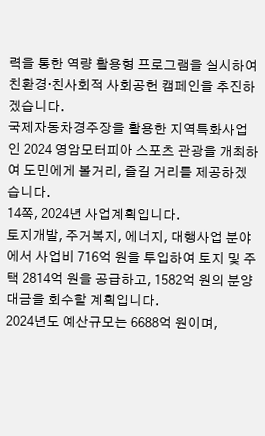력을 통한 역량 활용형 프로그램을 실시하여 친환경·친사회적 사회공헌 캠페인을 추진하겠습니다.
국제자동차경주장을 활용한 지역특화사업인 2024 영암모터피아 스포츠 관광을 개최하여 도민에게 볼거리, 즐길 거리를 제공하겠습니다.
14쪽, 2024년 사업계획입니다.
토지개발, 주거복지, 에너지, 대행사업 분야에서 사업비 716억 원을 투입하여 토지 및 주택 2814억 원을 공급하고, 1582억 원의 분양대금을 회수할 계획입니다.
2024년도 예산규모는 6688억 원이며,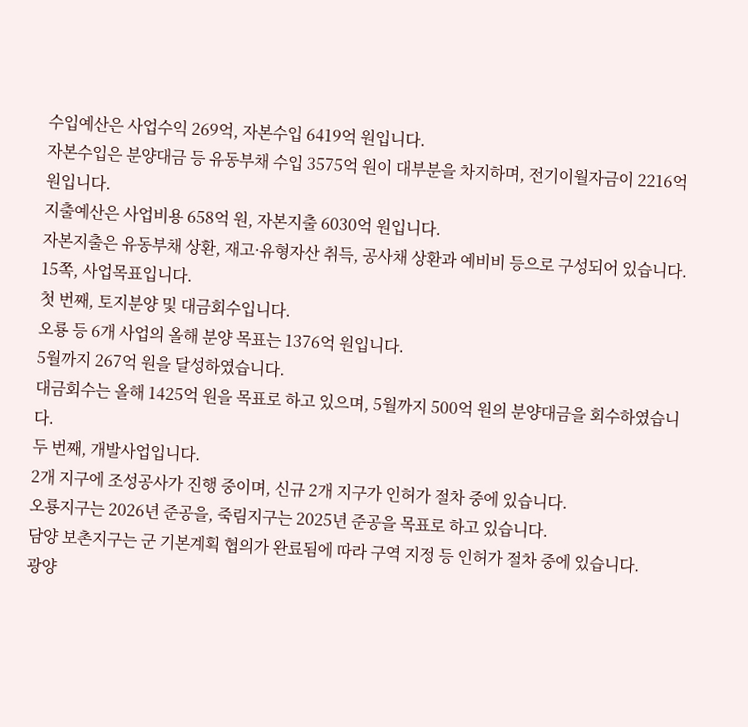수입예산은 사업수익 269억, 자본수입 6419억 원입니다.
자본수입은 분양대금 등 유동부채 수입 3575억 원이 대부분을 차지하며, 전기이월자금이 2216억 원입니다.
지출예산은 사업비용 658억 원, 자본지출 6030억 원입니다.
자본지출은 유동부채 상환, 재고·유형자산 취득, 공사채 상환과 예비비 등으로 구성되어 있습니다.
15쪽, 사업목표입니다.
첫 번째, 토지분양 및 대금회수입니다.
오룡 등 6개 사업의 올해 분양 목표는 1376억 원입니다.
5월까지 267억 원을 달성하였습니다.
대금회수는 올해 1425억 원을 목표로 하고 있으며, 5월까지 500억 원의 분양대금을 회수하였습니다.
두 번째, 개발사업입니다.
2개 지구에 조성공사가 진행 중이며, 신규 2개 지구가 인허가 절차 중에 있습니다.
오룡지구는 2026년 준공을, 죽림지구는 2025년 준공을 목표로 하고 있습니다.
담양 보촌지구는 군 기본계획 협의가 완료됨에 따라 구역 지정 등 인허가 절차 중에 있습니다.
광양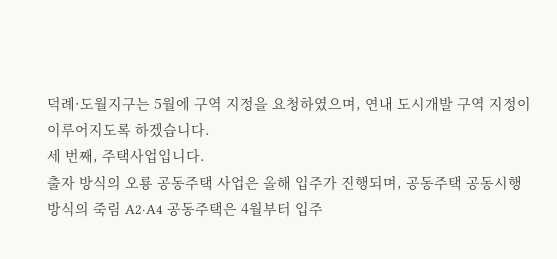덕례·도월지구는 5월에 구역 지정을 요청하였으며, 연내 도시개발 구역 지정이 이루어지도록 하겠습니다.
세 번째, 주택사업입니다.
출자 방식의 오룡 공동주택 사업은 올해 입주가 진행되며, 공동주택 공동시행 방식의 죽림 A2·A4 공동주택은 4월부터 입주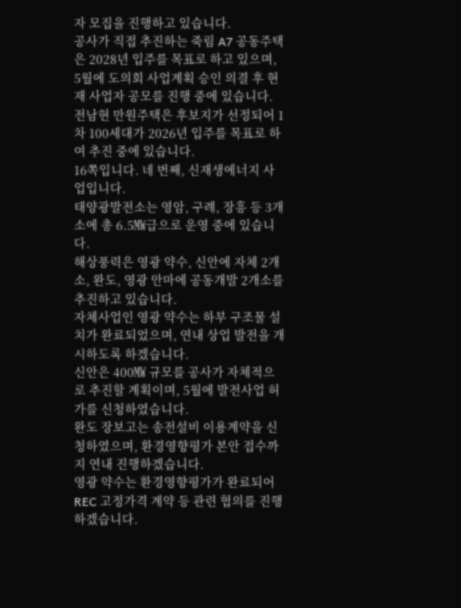자 모집을 진행하고 있습니다.
공사가 직접 추진하는 죽림 A7 공동주택은 2028년 입주를 목표로 하고 있으며, 5월에 도의회 사업계획 승인 의결 후 현재 사업자 공모를 진행 중에 있습니다.
전남현 만원주택은 후보지가 선정되어 1차 100세대가 2026년 입주를 목표로 하여 추진 중에 있습니다.
16쪽입니다. 네 번째, 신재생에너지 사업입니다.
태양광발전소는 영암, 구례, 장흥 등 3개소에 총 6.5㎿급으로 운영 중에 있습니다.
해상풍력은 영광 약수, 신안에 자체 2개소, 완도, 영광 안마에 공동개발 2개소를 추진하고 있습니다.
자체사업인 영광 약수는 하부 구조물 설치가 완료되었으며, 연내 상업 발전을 개시하도록 하겠습니다.
신안은 400㎿ 규모를 공사가 자체적으로 추진할 계획이며, 5월에 발전사업 허가를 신청하였습니다.
완도 장보고는 송전설비 이용계약을 신청하였으며, 환경영향평가 본안 접수까지 연내 진행하겠습니다.
영광 약수는 환경영향평가가 완료되어 REC 고정가격 계약 등 관련 협의를 진행하겠습니다.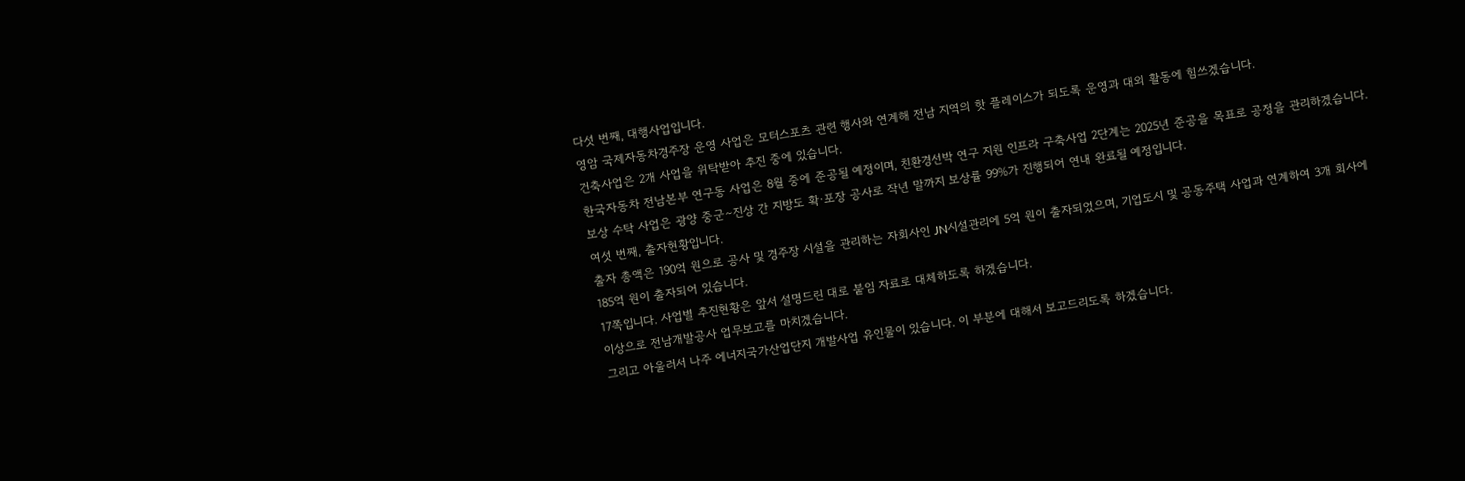다섯 번째, 대행사업입니다.
영암 국제자동차경주장 운영 사업은 모터스포츠 관련 행사와 연계해 전남 지역의 핫 플레이스가 되도록 운영과 대외 활동에 힘쓰겠습니다.
건축사업은 2개 사업을 위탁받아 추진 중에 있습니다.
한국자동차 전남본부 연구동 사업은 8월 중에 준공될 예정이며, 친환경선박 연구 지원 인프라 구축사업 2단계는 2025년 준공을 목표로 공정을 관리하겠습니다.
보상 수탁 사업은 광양 중군∼진상 간 지방도 확·포장 공사로 작년 말까지 보상률 99%가 진행되어 연내 완료될 예정입니다.
여섯 번째, 출자현황입니다.
출자 총액은 190억 원으로 공사 및 경주장 시설을 관리하는 자회사인 JN시설관리에 5억 원이 출자되었으며, 기업도시 및 공동주택 사업과 연계하여 3개 회사에 185억 원이 출자되어 있습니다.
17쪽입니다. 사업별 추진현황은 앞서 설명드린 대로 붙임 자료로 대체하도록 하겠습니다.
이상으로 전남개발공사 업무보고를 마치겠습니다.
그리고 아울러서 나주 에너지국가산업단지 개발사업 유인물이 있습니다. 이 부분에 대해서 보고드리도록 하겠습니다.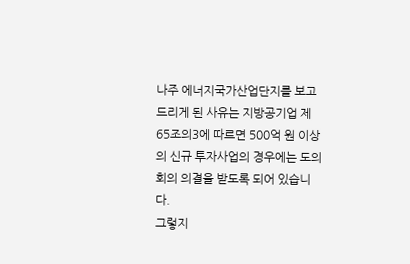나주 에너지국가산업단지를 보고드리게 된 사유는 지방공기업 제65조의3에 따르면 500억 원 이상의 신규 투자사업의 경우에는 도의회의 의결을 받도록 되어 있습니다.
그렇지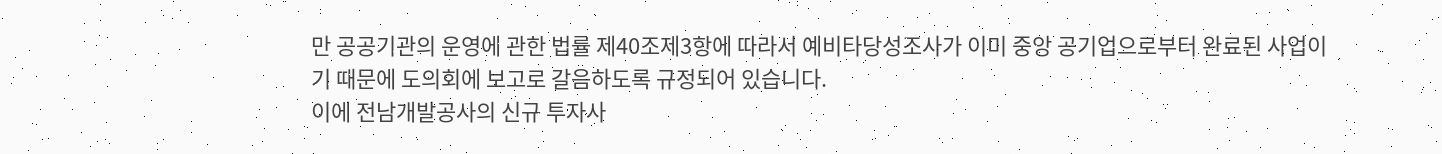만 공공기관의 운영에 관한 법률 제40조제3항에 따라서 예비타당성조사가 이미 중앙 공기업으로부터 완료된 사업이기 때문에 도의회에 보고로 갈음하도록 규정되어 있습니다.
이에 전남개발공사의 신규 투자사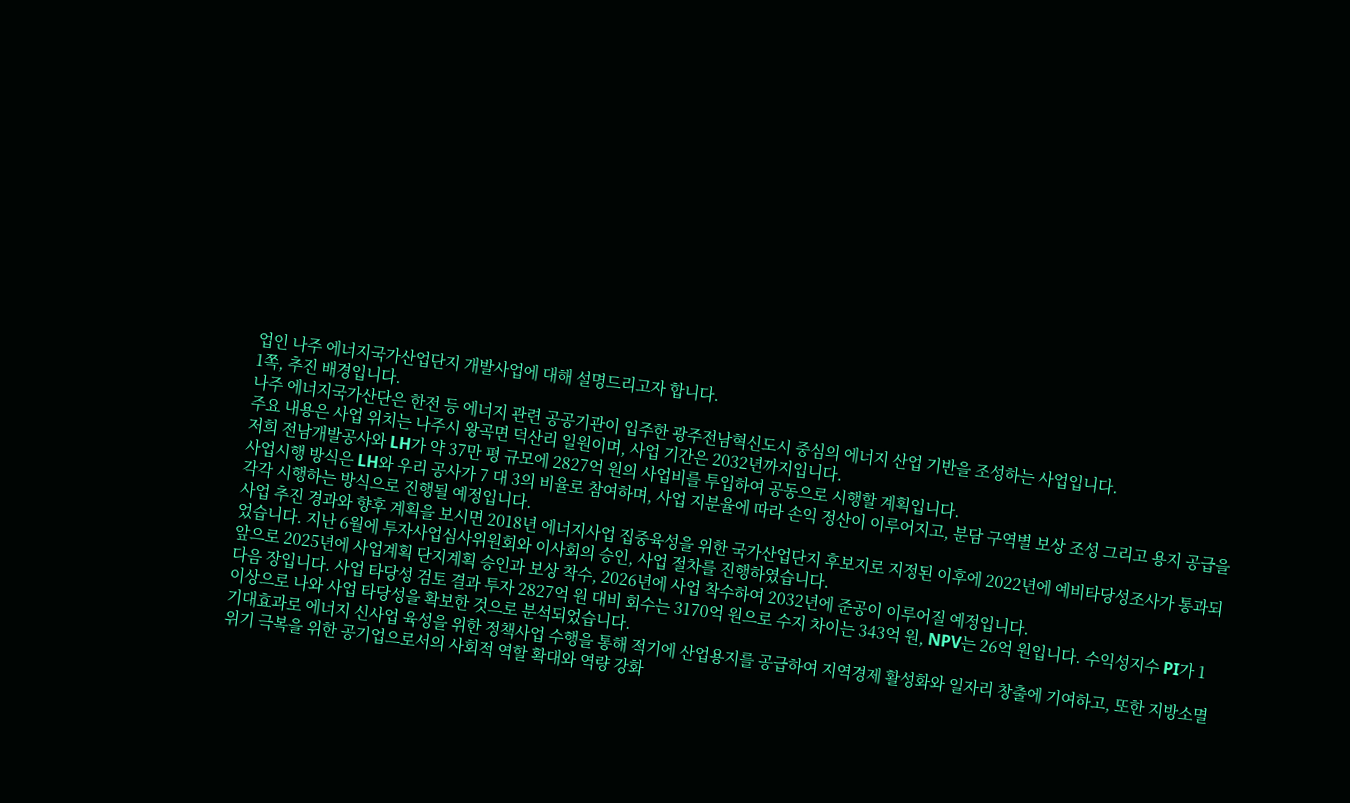업인 나주 에너지국가산업단지 개발사업에 대해 설명드리고자 합니다.
1쪽, 추진 배경입니다.
나주 에너지국가산단은 한전 등 에너지 관련 공공기관이 입주한 광주전남혁신도시 중심의 에너지 산업 기반을 조성하는 사업입니다.
주요 내용은 사업 위치는 나주시 왕곡면 덕산리 일원이며, 사업 기간은 2032년까지입니다.
저희 전남개발공사와 LH가 약 37만 평 규모에 2827억 원의 사업비를 투입하여 공동으로 시행할 계획입니다.
사업시행 방식은 LH와 우리 공사가 7 대 3의 비율로 참여하며, 사업 지분율에 따라 손익 정산이 이루어지고, 분담 구역별 보상 조성 그리고 용지 공급을 각각 시행하는 방식으로 진행될 예정입니다.
사업 추진 경과와 향후 계획을 보시면 2018년 에너지사업 집중육성을 위한 국가산업단지 후보지로 지정된 이후에 2022년에 예비타당성조사가 통과되었습니다. 지난 6월에 투자사업심사위원회와 이사회의 승인, 사업 절차를 진행하였습니다.
앞으로 2025년에 사업계획 단지계획 승인과 보상 착수, 2026년에 사업 착수하여 2032년에 준공이 이루어질 예정입니다.
다음 장입니다. 사업 타당성 검토 결과 투자 2827억 원 대비 회수는 3170억 원으로 수지 차이는 343억 원, NPV는 26억 원입니다. 수익성지수 PI가 1 이상으로 나와 사업 타당성을 확보한 것으로 분석되었습니다.
기대효과로 에너지 신사업 육성을 위한 정책사업 수행을 통해 적기에 산업용지를 공급하여 지역경제 활성화와 일자리 창출에 기여하고, 또한 지방소멸 위기 극복을 위한 공기업으로서의 사회적 역할 확대와 역량 강화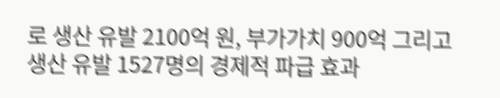로 생산 유발 2100억 원, 부가가치 900억 그리고 생산 유발 1527명의 경제적 파급 효과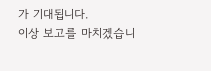가 기대됩니다.
이상 보고를 마치겠습니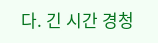다. 긴 시간 경청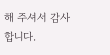해 주셔서 감사합니다.